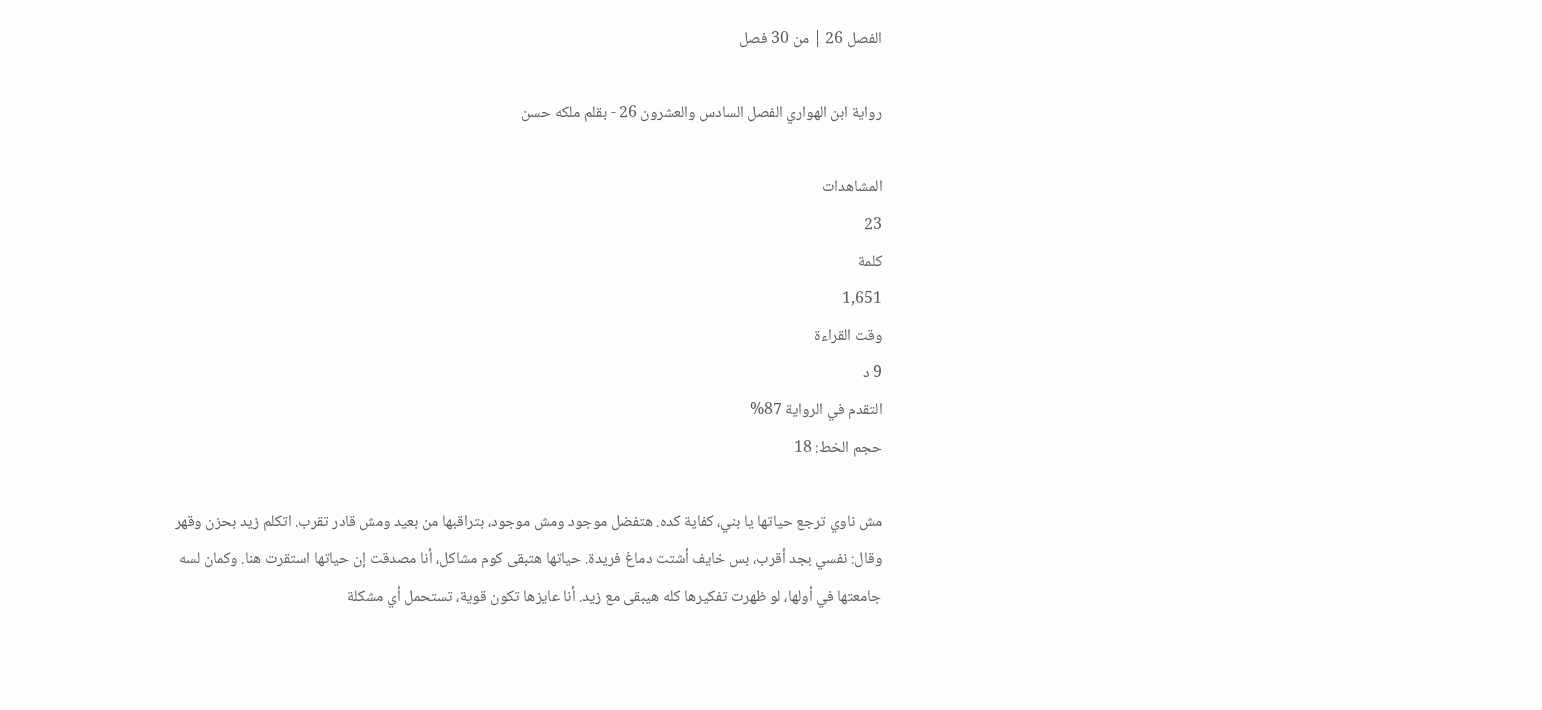الفصل 26 | من 30 فصل

رواية ابن الهواري الفصل السادس والعشرون 26 - بقلم ملكه حسن

المشاهدات
23
كلمة
1,651
وقت القراءة
9 د
التقدم في الرواية 87%
حجم الخط: 18

مش ناوي ترجع حياتها يا بني، كفاية كده. هتفضل موجود ومش موجود، بتراقبها من بعيد ومش قادر تقرب. اتكلم زيد بحزن وقهر وقال: نفسي بجد أقرب، بس خايف أشتت دماغ فريدة. حياتها هتبقى كوم مشاكل، أنا مصدقت إن حياتها استقرت هنا. وكمان لسه جامعتها في أولها، لو ظهرت تفكيرها كله هيبقى مع زيد. أنا عايزها تكون قوية، تستحمل أي مشكلة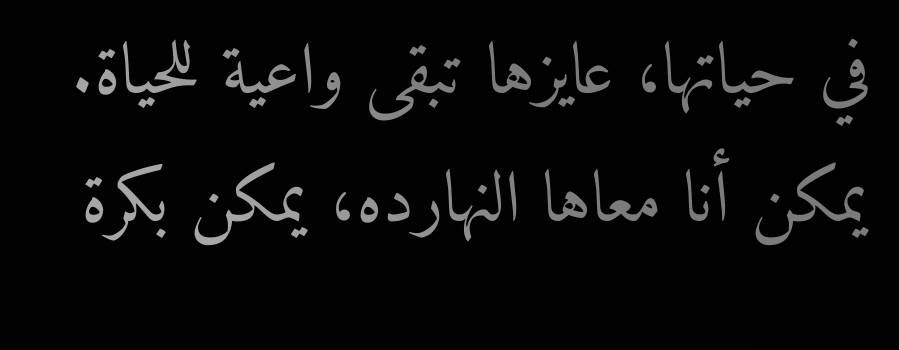في حياتها، عايزها تبقى واعية للحياة. يمكن أنا معاها النهارده، يمكن بكرة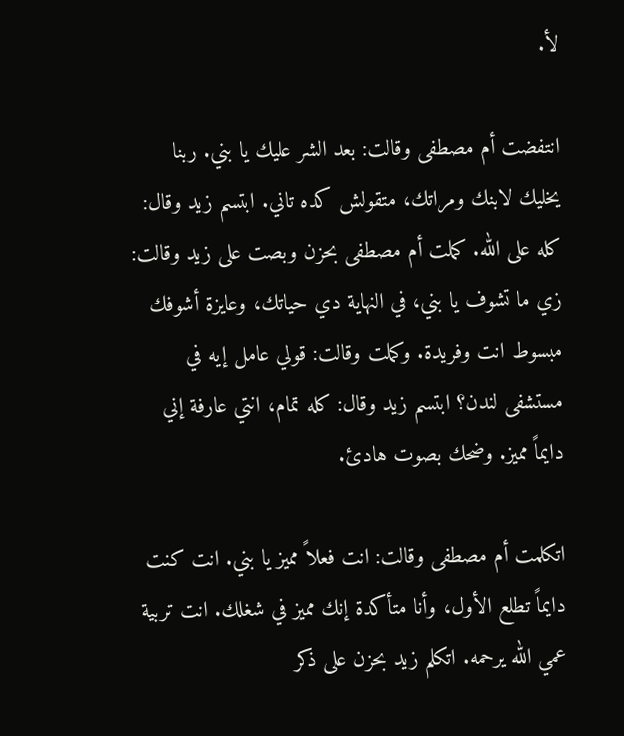لأ.

انتفضت أم مصطفى وقالت: بعد الشر عليك يا بني. ربنا يخليك لابنك ومراتك، متقولش كده تاني. ابتسم زيد وقال: كله على الله. كملت أم مصطفى بحزن وبصت على زيد وقالت: زي ما تشوف يا بني، في النهاية دي حياتك، وعايزة أشوفك مبسوط انت وفريدة. وكملت وقالت: قولي عامل إيه في مستشفى لندن؟ ابتسم زيد وقال: كله تمام، انتي عارفة إني دايماً مميز. وضحك بصوت هادئ.

اتكلمت أم مصطفى وقالت: انت فعلاً مميز يا بني. انت كنت دايماً تطلع الأول، وأنا متأكدة إنك مميز في شغلك. انت تربية عمي الله يرحمه. اتكلم زيد بحزن على ذكر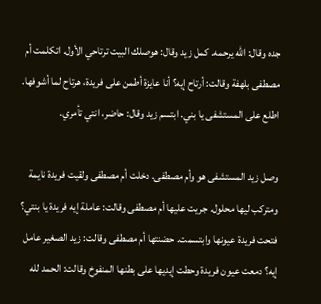جده وقال: الله يرحمه. كمل زيد وقال: هوصلك البيت ترتاحي الأول. اتكلمت أم مصطفى بلهفة وقالت: أرتاح إيه؟ أنا عايزة أطمن على فريدة، هرتاح لما أشوفها. اطلع على المستشفى يا بني. ابتسم زيد وقال: حاضر، انتي تأمري.

وصل زيد المستشفى هو وأم مصطفى. دخلت أم مصطفى ولقيت فريدة نايمة ومتركب ليها محلول. جريت عليها أم مصطفى وقالت: عاملة إيه فريدة يا بنتي؟ فتحت فريدة عيونها وابتسمت. حضنتها أم مصطفى وقالت: زيد الصغير عامل إيه؟ دمعت عيون فريدة وحطت إيديها على بطنها المنفوخ وقالت: الحمد لله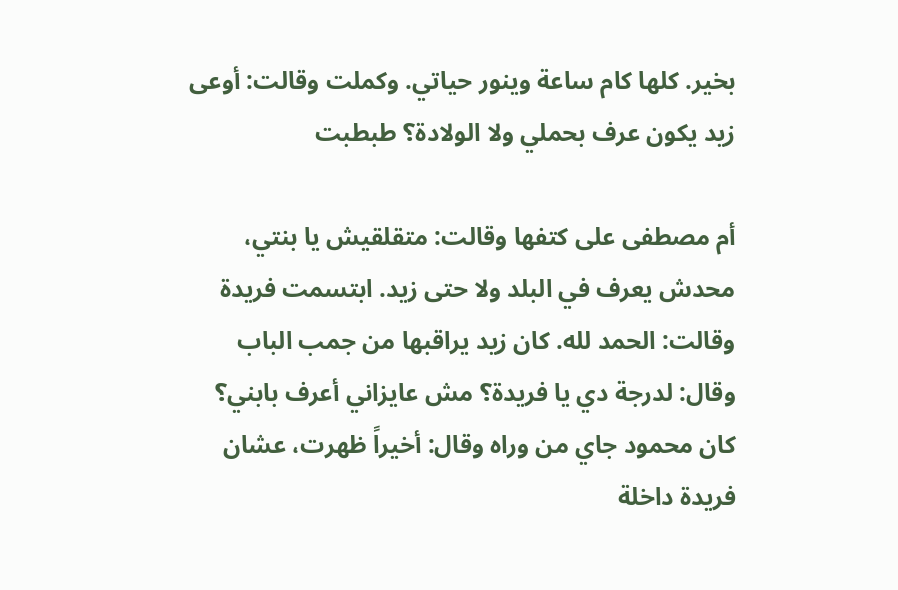بخير. كلها كام ساعة وينور حياتي. وكملت وقالت: أوعى زيد يكون عرف بحملي ولا الولادة؟ طبطبت

أم مصطفى على كتفها وقالت: متقلقيش يا بنتي، محدش يعرف في البلد ولا حتى زيد. ابتسمت فريدة وقالت: الحمد لله. كان زيد يراقبها من جمب الباب وقال: لدرجة دي يا فريدة؟ مش عايزاني أعرف بابني؟ كان محمود جاي من وراه وقال: أخيراً ظهرت، عشان فريدة داخلة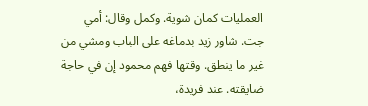العمليات كمان شوية. وكمل وقال: أمي جت. شاور زيد بدماغه على الباب ومشي من غير ما ينطق. وقتها فهم محمود إن في حاجة ضايقته. عند فريدة،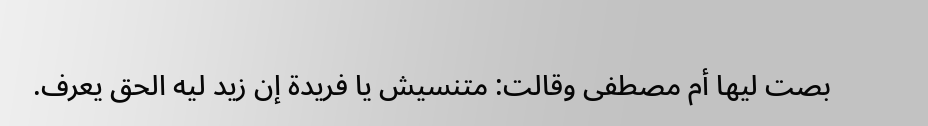بصت ليها أم مصطفى وقالت: متنسيش يا فريدة إن زيد ليه الحق يعرف.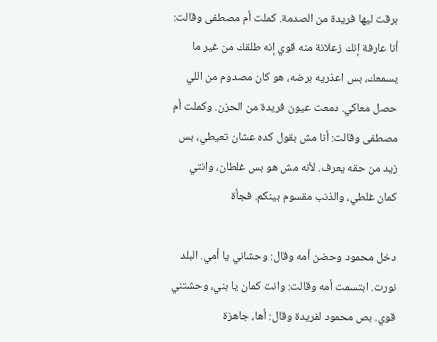برقت ليها فريدة من الصدمة. كملت أم مصطفى وقالت: أنا عارفة إنك زعلانة منه قوي إنه طلقك من غير ما يسمعك، بس اعذريه برضه، هو كان مصدوم من اللي حصل معاكي. دمعت عيون فريدة من الحزن. وكملت أم مصطفى وقالت: أنا مش بقول كده عشان تعيطي، بس زيد من حقه يعرف. لأنه مش هو بس غلطان، وانتي كمان غلطي، والذنب مقسوم بينكم. فجأة

دخل محمود وحضن أمه وقال: وحشاني يا أمي. البلد نورت. ابتسمت أمه وقالت: وانت كمان يا بني، وحشتني قوي. بص محمود لفريدة وقال: أها، جاهزة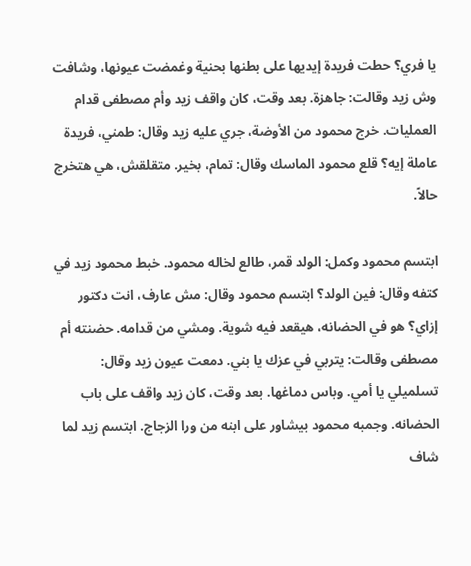يا فري؟ حطت فريدة إيديها على بطنها بحنية وغمضت عيونها، وشافت وش زيد وقالت: جاهزة. بعد وقت، كان واقف زيد وأم مصطفى قدام العمليات. خرج محمود من الأوضة، جري عليه زيد وقال: طمني، فريدة عاملة إيه؟ قلع محمود الماسك وقال: تمام، بخير. متقلقش، هي هتخرج حالاً.

ابتسم محمود وكمل: الولد قمر، طالع لخاله محمود. خبط محمود زيد في كتفه وقال: فين الولد؟ ابتسم محمود وقال: مش عارف، انت دكتور إزاي؟ هو في الحضانه، هيقعد فيه شوية. ومشي من قدامه. حضنته أم مصطفى وقالت: يتربي في عزك يا بني. دمعت عيون زيد وقال: تسلميلي يا أمي. وباس دماغها. بعد وقت، كان زيد واقف على باب الحضانه. وجمبه محمود بيشاور على ابنه من ورا الزجاج. ابتسم زيد لما شاف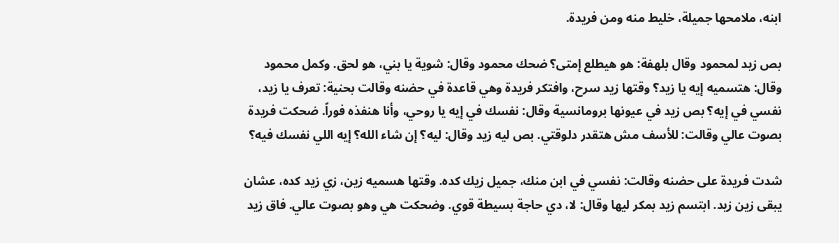ابنه، ملامحها جميلة، خليط منه ومن فريدة.

بص زيد لمحمود وقال بلهفة: هو هيطلع إمتى؟ ضحك محمود وقال: شوية يا بني، هو لحق. وكمل محمود وقال: هتسميه إيه يا زيد؟ وقتها زيد سرح، وافتكر فريدة وهي قاعدة في حضنه وقالت بحنية: تعرف يا زيد، نفسي في إيه؟ بص زيد في عيونها برومانسية وقال: نفسك في إيه يا روحي، وأنا هنفذه فوراً. ضحكت فريدة بصوت عالي وقالت: للأسف مش هتقدر دلوقتي. بص ليه زيد وقال: ليه؟ إن شاء الله؟ إيه اللي نفسك فيه؟

شدت فريدة على حضنه وقالت: نفسي في ابن منك، جميل زيك كده. وقتها هسميه زين، زي زيد كده، عشان يبقى زين زيد. ابتسم زيد بمكر ليها وقال: لا، دي حاجة بسيطة قوي. وضحكت هي وهو بصوت عالي. فاق زيد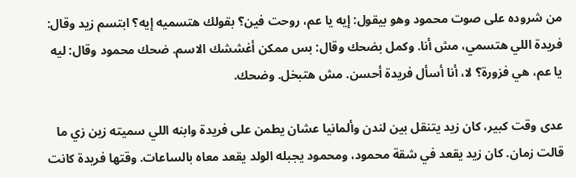من شروده على صوت محمود وهو بيقول: إيه يا عم، روحت فين؟ بقولك هتسميه إيه؟ ابتسم زيد وقال: فريدة اللي هتسمي، مش أنا. وكمل بضحك وقال: بس ممكن أغششك الاسم. ضحك محمود وقال: ليه يا عم، هي فزورة؟ لا، أنا أسأل فريدة أحسن. مش هتبخل. وضحك.

عدى وقت كبير، كان زيد يتنقل بين لندن وألمانيا عشان يطمن على فريدة وابنه اللي سميته زين زي ما قالت زمان. كان زيد يقعد في شقة محمود، ومحمود يجبله الولد يقعد معاه بالساعات. وقتها فريدة كانت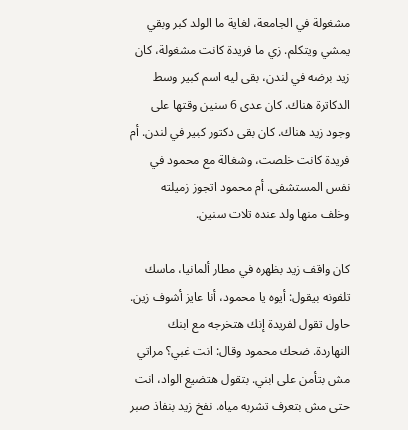مشغولة في الجامعة، لغاية ما الولد كبر وبقي يمشي ويتكلم. زي ما فريدة كانت مشغولة، كان زيد برضه في لندن، بقى ليه اسم كبير وسط الدكاترة هناك. كان عدى 6 سنين وقتها على وجود زيد هناك. كان بقى دكتور كبير في لندن. أم فريدة كانت خلصت، وشغالة مع محمود في نفس المستشفى. أم محمود اتجوز زميلته وخلف منها ولد عنده تلات سنين.

كان واقف زيد بظهره في مطار ألمانيا، ماسك تلفونه بيقول: أيوه يا محمود، أنا عايز أشوف زين. حاول تقول لفريدة إنك هتخرجه مع ابنك النهاردة. ضحك محمود وقال: انت غبي؟ مراتي مش بتأمن على ابني. بتقول هتضيع الواد، انت حتى مش بتعرف تشربه مياه. نفخ زيد بنفاذ صبر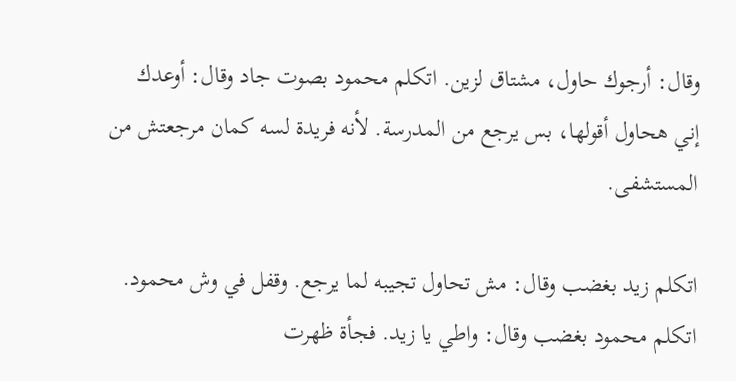وقال: أرجوك حاول، مشتاق لزين. اتكلم محمود بصوت جاد وقال: أوعدك إني هحاول أقولها، بس يرجع من المدرسة. لأنه فريدة لسه كمان مرجعتش من المستشفى.

اتكلم زيد بغضب وقال: مش تحاول تجيبه لما يرجع. وقفل في وش محمود. اتكلم محمود بغضب وقال: واطي يا زيد. فجأة ظهرت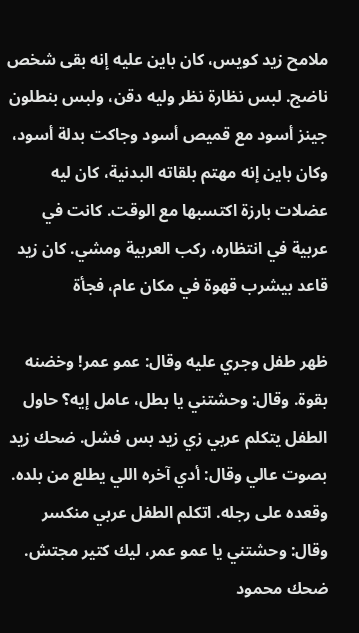ملامح زيد كويس، كان باين عليه إنه بقى شخص ناضج. لبس نظارة نظر وليه دقن، ولبس بنطلون جينز أسود مع قميص أسود وجاكت بدلة أسود، وكان باين إنه مهتم بلقاته البدنية، كان ليه عضلات بارزة اكتسبها مع الوقت. كانت في عربية في انتظاره، ركب العربية ومشي. كان زيد قاعد بيشرب قهوة في مكان عام، فجأة

ظهر طفل وجري عليه وقال: عمو عمر! وخضنه بقوة. وقال: وحشتني يا بطل، عامل إيه؟ حاول الطفل يتكلم عربي زي زيد بس فشل. ضحك زيد بصوت عالي وقال: أدي آخره اللي يطلع من بلده. وقعده على رجله. اتكلم الطفل عربي منكسر وقال: وحشتني يا عمو عمر، ليك كتير مجتش. ضحك محمود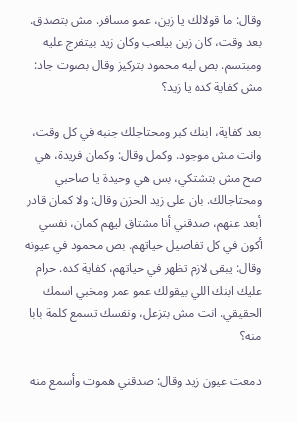وقال: ما قولالك يا زين، عمو مسافر. مش بتصدق. بعد وقت، كان زين بيلعب وكان زيد بيتفرج عليه ومبتسم. بص ليه محمود بتركيز وقال بصوت جاد: مش كفاية كده يا زيد؟

بعد كفاية، ابنك كبر ومحتاجلك جنبه في كل وقت، وانت مش موجود. وكمل وقال: وكمان فريدة، هي صح مش بتشتكي، بس هي وحيدة يا صاحبي ومحتاجالك. بان على زيد الحزن وقال: ولا كمان قادر أبعد عنهم، صدقني أنا مشتاق ليهم كمان، نفسي أكون في كل تفاصيل حياتهم. بص محمود في عيونه وقال: يبقى لازم تظهر في حياتهم، كفاية كده. حرام عليك ابنك اللي بيقولك عمو عمر ومخبي اسمك الحقيقي. انت مش بتزعل، ونفسك تسمع كلمة بابا منه؟

دمعت عيون زيد وقال: صدقني هموت وأسمع منه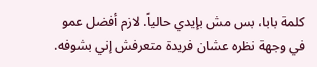كلمة بابا، بس مش بإيدي حالياً. لازم أفضل عمو في وجهة نظره عشان فريدة متعرفش إني بشوفه.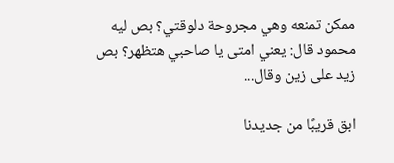ممكن تمنعه وهي مجروحة دلوقتي؟ بص ليه محمود قال: يعني امتى يا صاحبي هتظهر؟ بص زيد على زين وقال...

ابق قريبًا من جديدنا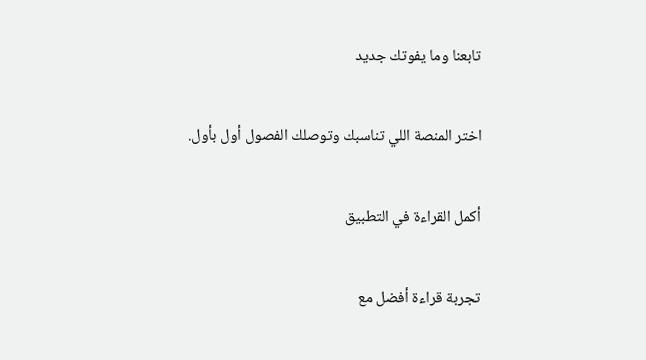تابعنا وما يفوتك جديد

اختر المنصة اللي تناسبك وتوصلك الفصول أول بأول.

أكمل القراءة في التطبيق

تجربة قراءة أفضل مع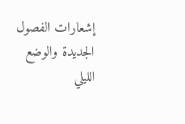إشعارات الفصول الجديدة والوضع الليلي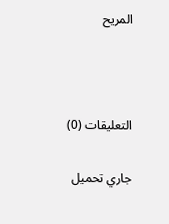المريح



التعليقات (0)

جاري تحميل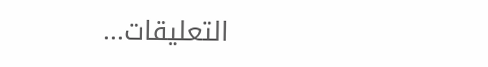التعليقات...